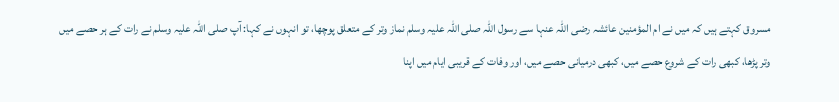مسروق کہتے ہیں کہ میں نے ام المؤمنین عائشہ رضی اللہ عنہا سے رسول اللہ صلی اللہ علیہ وسلم نماز وتر کے متعلق پوچھا، تو انہوں نے کہا: آپ صلی اللہ علیہ وسلم نے رات کے ہر حصے میں وتر پڑھا، کبھی رات کے شروع حصے میں، کبھی درمیانی حصے میں، اور وفات کے قریبی ایام میں اپنا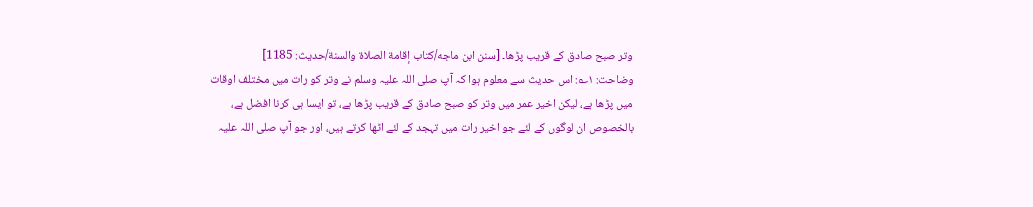وتر صبح صادق کے قریب پڑھا۔ [سنن ابن ماجه/كتاب إقامة الصلاة والسنة/حدیث: 1185]
وضاحت: ۱؎: اس حدیث سے معلوم ہوا کہ آپ صلی اللہ علیہ وسلم نے وتر کو رات میں مختلف اوقات میں پڑھا ہے، لیکن اخیر عمر میں وتر کو صبح صادق کے قریب پڑھا ہے، تو ایسا ہی کرنا افضل ہے، بالخصوص ان لوگوں کے لئے جو اخیر رات میں تہجد کے لئے اٹھا کرتے ہیں، اور جو آپ صلی اللہ علیہ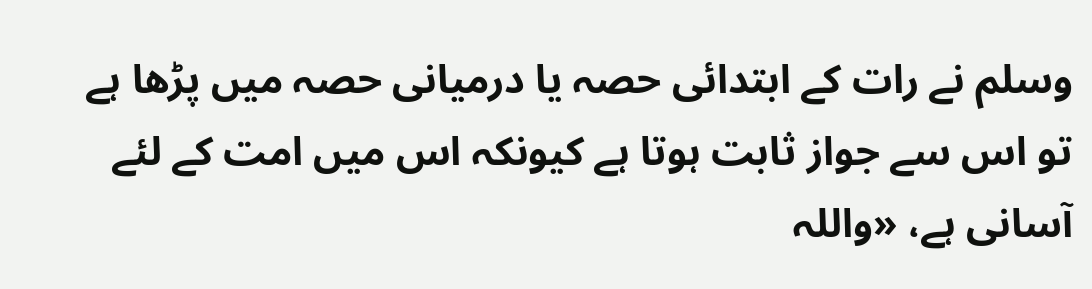وسلم نے رات کے ابتدائی حصہ یا درمیانی حصہ میں پڑھا ہے تو اس سے جواز ثابت ہوتا ہے کیونکہ اس میں امت کے لئے آسانی ہے، «واللہ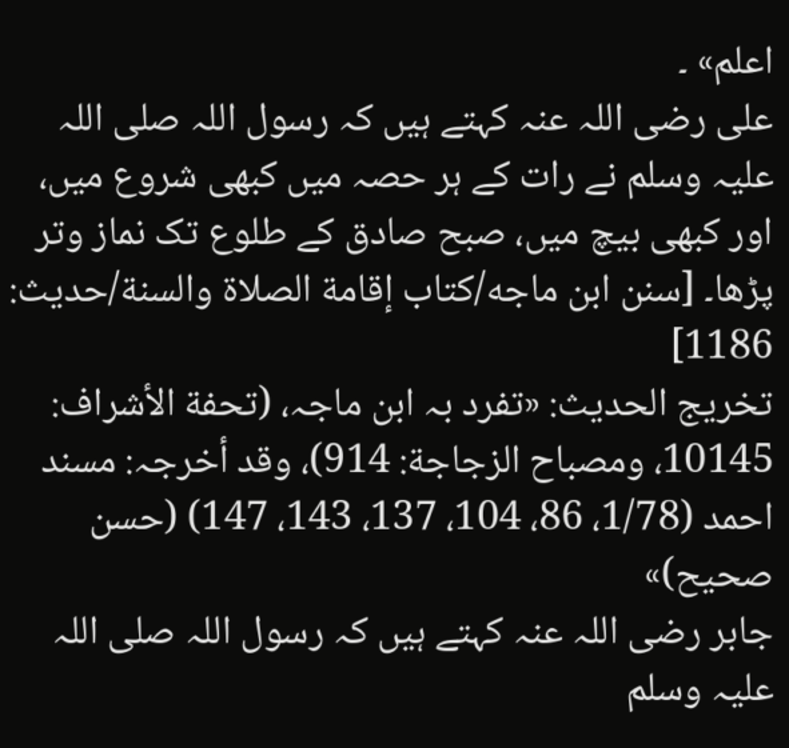اعلم» ۔
علی رضی اللہ عنہ کہتے ہیں کہ رسول اللہ صلی اللہ علیہ وسلم نے رات کے ہر حصہ میں کبھی شروع میں، اور کبھی بیچ میں، صبح صادق کے طلوع تک نماز وتر پڑھا۔ [سنن ابن ماجه/كتاب إقامة الصلاة والسنة/حدیث: 1186]
تخریج الحدیث: «تفرد بہ ابن ماجہ، (تحفة الأشراف: 10145، ومصباح الزجاجة: 914)، وقد أخرجہ: مسند احمد (1/78، 86، 104، 137، 143، 147) (حسن صحیح)»
جابر رضی اللہ عنہ کہتے ہیں کہ رسول اللہ صلی اللہ علیہ وسلم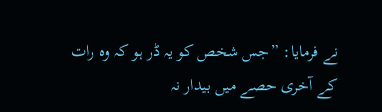نے فرمایا: ”جس شخص کو یہ ڈر ہو کہ وہ رات کے آخری حصے میں بیدار نہ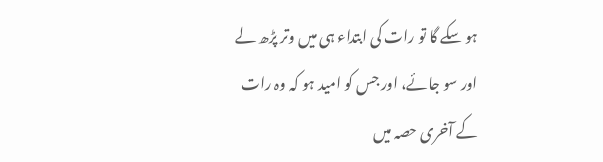ہو سکے گا تو رات کی ابتداء ہی میں وتر پڑھ لے اور سو جائے، اور جس کو امید ہو کہ وہ رات کے آخری حصہ میں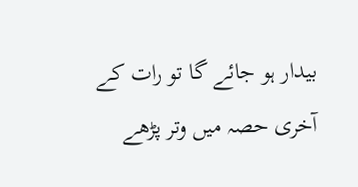بیدار ہو جائے گا تو رات کے آخری حصہ میں وتر پڑھے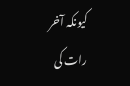کیونکہ آخر رات کی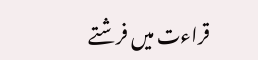قراءت میں فرشتے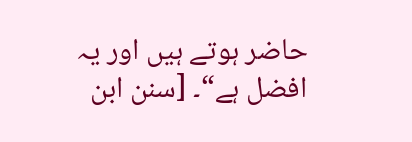حاضر ہوتے ہیں اور یہ افضل ہے“۔ [سنن ابن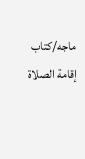ماجه/كتاب إقامة الصلاة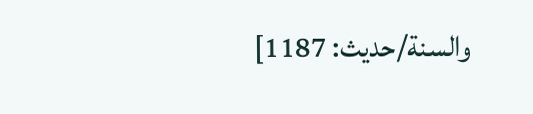والسنة/حدیث: 1187]